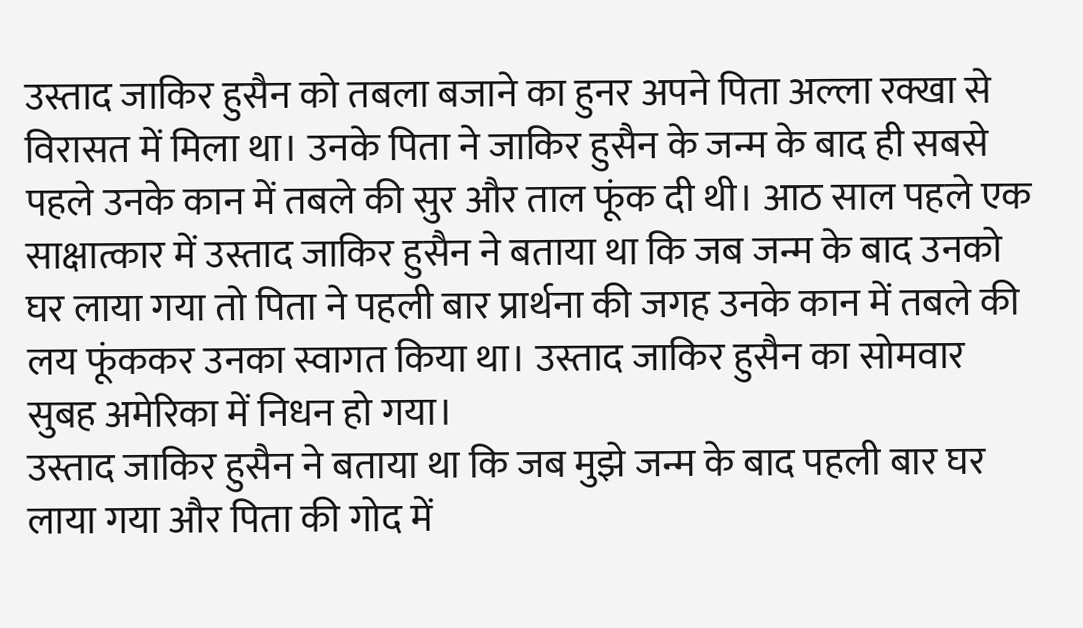उस्ताद जाकिर हुसैन को तबला बजाने का हुनर अपने पिता अल्ला रक्खा से विरासत में मिला था। उनके पिता ने जाकिर हुसैन के जन्म के बाद ही सबसे पहले उनके कान में तबले की सुर और ताल फूंक दी थी। आठ साल पहले एक साक्षात्कार में उस्ताद जाकिर हुसैन ने बताया था कि जब जन्म के बाद उनको घर लाया गया तो पिता ने पहली बार प्रार्थना की जगह उनके कान में तबले की लय फूंककर उनका स्वागत किया था। उस्ताद जाकिर हुसैन का सोमवार सुबह अमेरिका में निधन हो गया।
उस्ताद जाकिर हुसैन ने बताया था कि जब मुझे जन्म के बाद पहली बार घर लाया गया और पिता की गोद में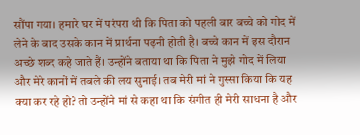सौंपा गया। हमारे घर में परंपरा थी कि पिता को पहली बार बच्चे को गोद में लेने के बाद उसके कान में प्रार्थना पढ़नी होती है। बच्चे कान में इस दौरान अच्छे शब्द कहे जाते हैं। उन्होंने बताया था कि पिता ने मुझे गोद में लिया और मेरे कानों में तबले की लय सुनाई। तब मेरी मां ने गुस्सा किया कि यह क्या कर रहे हो? तो उन्होंने मां से कहा था कि संगीत ही मेरी साधना है और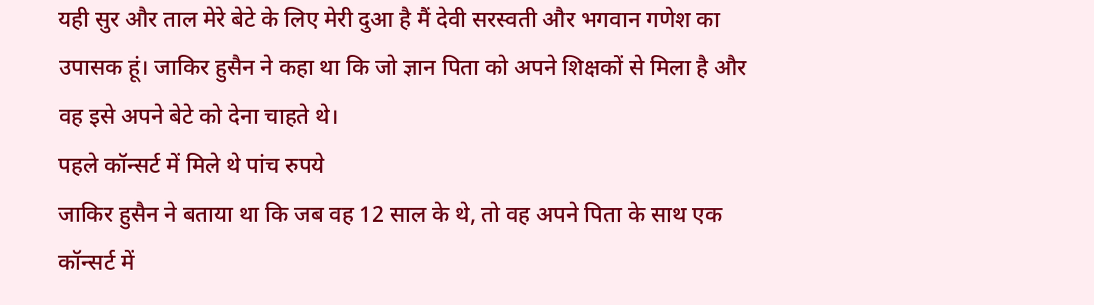यही सुर और ताल मेरे बेटे के लिए मेरी दुआ है मैं देवी सरस्वती और भगवान गणेश का उपासक हूं। जाकिर हुसैन ने कहा था कि जो ज्ञान पिता को अपने शिक्षकों से मिला है और वह इसे अपने बेटे को देना चाहते थे।
पहले कॉन्सर्ट में मिले थे पांच रुपये
जाकिर हुसैन ने बताया था कि जब वह 12 साल के थे, तो वह अपने पिता के साथ एक कॉन्सर्ट में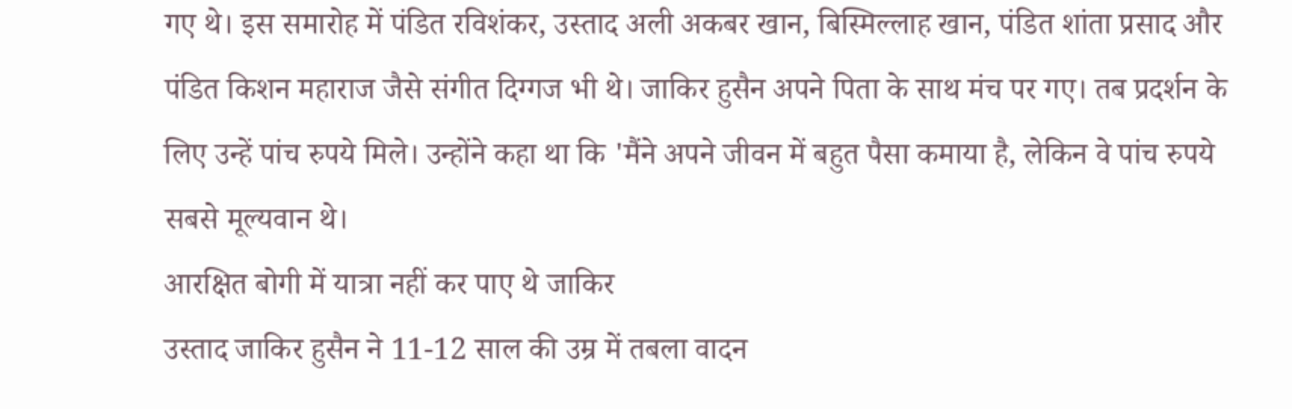गए थे। इस समारोह में पंडित रविशंकर, उस्ताद अली अकबर खान, बिस्मिल्लाह खान, पंडित शांता प्रसाद और पंडित किशन महाराज जैसे संगीत दिग्गज भी थे। जाकिर हुसैन अपने पिता के साथ मंच पर गए। तब प्रदर्शन के लिए उन्हें पांच रुपये मिले। उन्होंने कहा था कि 'मैंने अपने जीवन में बहुत पैसा कमाया है, लेकिन वे पांच रुपये सबसे मूल्यवान थे।
आरक्षित बोगी में यात्रा नहीं कर पाए थे जाकिर
उस्ताद जाकिर हुसैन ने 11-12 साल की उम्र में तबला वादन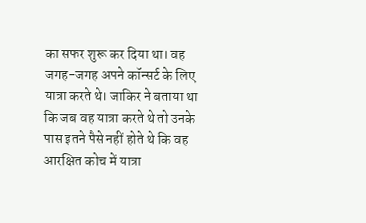का सफर शुरू कर दिया था। वह जगह-जगह अपने कॉन्सर्ट के लिए यात्रा करते थे। जाकिर ने बताया था कि जब वह यात्रा करते थे तो उनके पास इतने पैसे नहीं होते थे कि वह आरक्षित कोच में यात्रा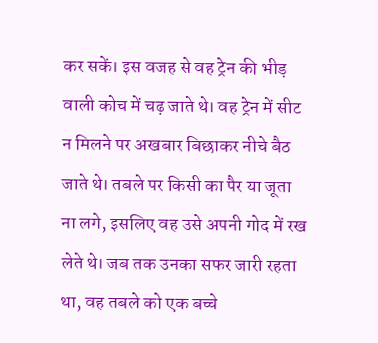कर सकें। इस वजह से वह ट्रेन की भीड़ वाली कोच में चढ़ जाते थे। वह ट्रेन में सीट न मिलने पर अखबार बिछाकर नीचे बैठ जाते थे। तबले पर किसी का पैर या जूता ना लगे, इसलिए वह उसे अपनी गोद में रख लेते थे। जब तक उनका सफर जारी रहता था, वह तबले को एक बच्चे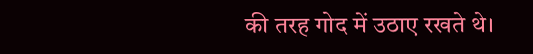की तरह गोद में उठाए रखते थे।